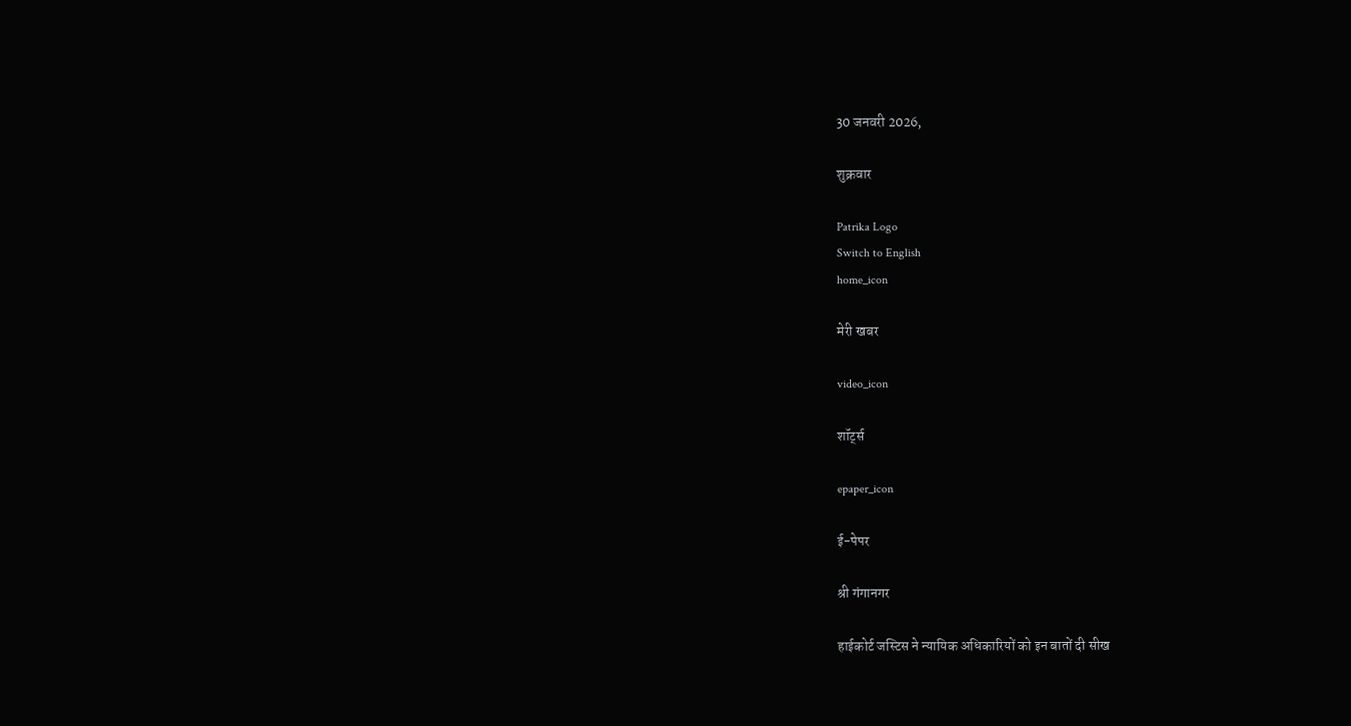30 जनवरी 2026,

शुक्रवार

Patrika Logo
Switch to English
home_icon

मेरी खबर

video_icon

शॉर्ट्स

epaper_icon

ई-पेपर

श्री गंगानगर

हाईकोर्ट जस्टिस ने न्यायिक अधिकारियों को इन बातों दी सीख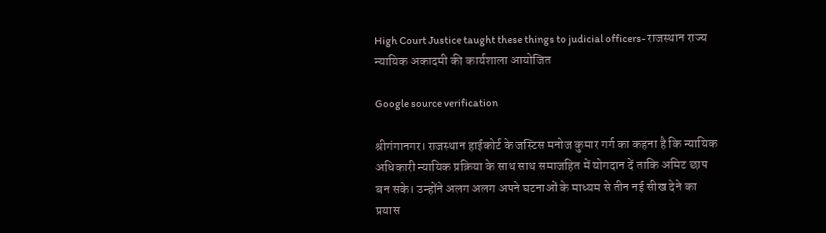High Court Justice taught these things to judicial officers- राजस्थान राज्य न्यायिक अकादमी की कार्यशाला आयोजित

Google source verification

श्रीगंगानगर। राजस्थान हाईकोर्ट के जस्टिस मनोज कुमार गर्ग का कहना है कि न्यायिक अधिकारी न्यायिक प्रक्रिया के साथ साथ समाजहित में योगदान दें ताकि अमिट छाप बन सके। उन्होंने अलग अलग अपने घटनाओं के माध्यम से तीन नई सीख देने का प्रयास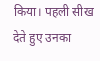किया। पहली सीख देते हुए उनका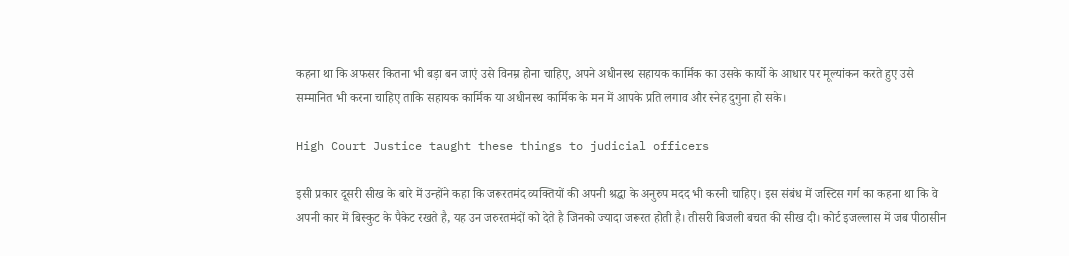कहना था कि अफसर कितना भी बड़ा बन जाएं उसे विनम्र होना चाहिए, अपने अधीनस्थ सहायक कार्मिक का उसके कार्यो के आधार पर मूल्यांकन करते हुए उसे सम्मानित भी करना चाहिए ताकि सहायक कार्मिक या अधीनस्थ कार्मिक के मन में आपके प्रति लगाव और स्नेह दुगुना हो सके।

High Court Justice taught these things to judicial officers

इसी प्रकार दूसरी सीख के बारे में उन्होंने कहा कि जरूरतमंद व्यक्तियों की अपनी श्रद्धा के अनुरुप मदद भी करनी चाहिए। इस संबंध में जस्टिस गर्ग का कहना था कि वे अपनी कार में बिस्कुट के पैकेट रखते है, यह उन जरुरतमंदों को देते है जिनको ज्यादा जरूरत होती है। तीसरी बिजली बचत की सीख दी। कोर्ट इजल्लास में जब पीठासीन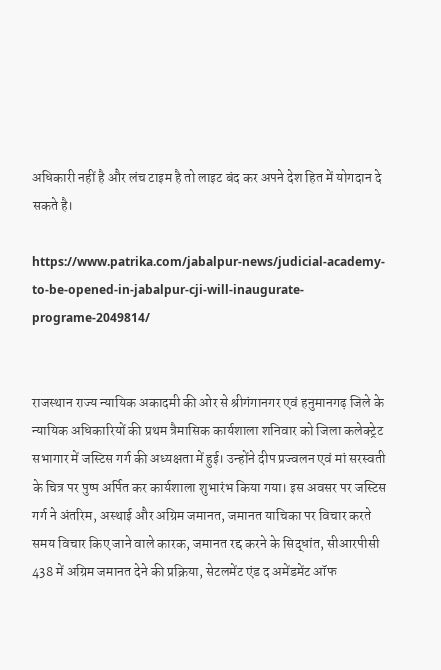अधिकारी नहीं है और लंच टाइम है तो लाइट बंद कर अपने देश हित में योगदान दे सकते है।

https://www.patrika.com/jabalpur-news/judicial-academy-to-be-opened-in-jabalpur-cji-will-inaugurate-programe-2049814/


राजस्थान राज्य न्यायिक अकादमी की ओर से श्रीगंगानगर एवं हनुमानगढ़ जिले के न्यायिक अधिकारियों की प्रथम त्रैमासिक कार्यशाला शनिवार को जिला कलेक्ट्रेट सभागार में जस्टिस गर्ग की अध्यक्षता में हुई। उन्होंने दीप प्रज्वलन एवं मां सरस्वती के चित्र पर पुष्प अर्पित कर कार्यशाला शुभारंभ किया गया। इस अवसर पर जस्टिस गर्ग ने अंतरिम, अस्थाई और अग्रिम जमानत, जमानत याचिका पर विचार करते समय विचार किए जाने वाले कारक, जमानत रद्द करने के सिद्धांत, सीआरपीसी 438 में अग्रिम जमानत देने की प्रक्रिया, सेटलमेंट एंड द अमेंडमेंट ऑफ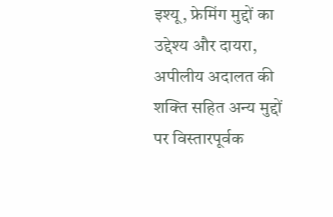इश्यू, फ्रेमिंग मुद्दों का उद्देश्य और दायरा, अपीलीय अदालत की शक्ति सहित अन्य मुद्दों पर विस्तारपूर्वक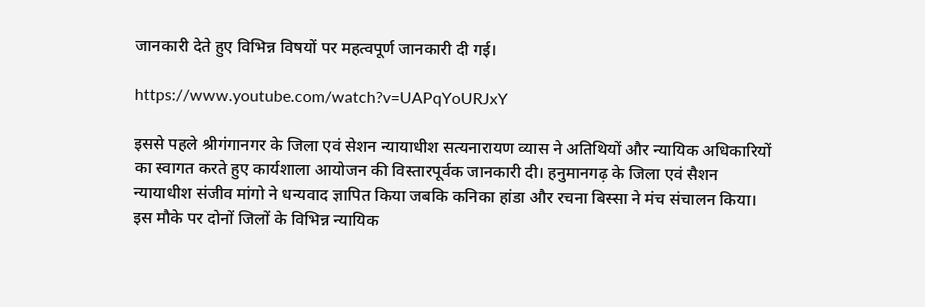जानकारी देते हुए विभिन्न विषयों पर महत्वपूर्ण जानकारी दी गई।

https://www.youtube.com/watch?v=UAPqYoURJxY

इससे पहले श्रीगंगानगर के जिला एवं सेशन न्यायाधीश सत्यनारायण व्यास ने अतिथियों और न्यायिक अधिकारियों का स्वागत करते हुए कार्यशाला आयोजन की विस्तारपूर्वक जानकारी दी। हनुमानगढ़ के जिला एवं सैशन न्यायाधीश संजीव मांगो ने धन्यवाद ज्ञापित किया जबकि कनिका हांडा और रचना बिस्सा ने मंच संचालन किया। इस मौके पर दोनों जिलों के विभिन्न न्यायिक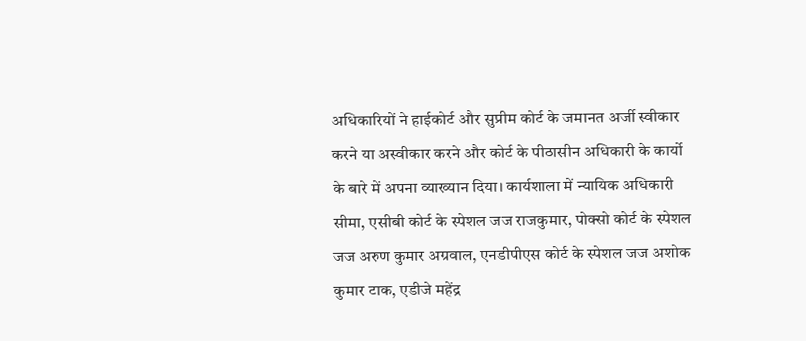अधिकारियों ने हाईकोर्ट और सुप्रीम कोर्ट के जमानत अर्जी स्वीकार करने या अस्वीकार करने और कोर्ट के पीठासीन अधिकारी के कार्यो के बारे में अपना व्याख्यान दिया। कार्यशाला में न्यायिक अधिकारी सीमा, एसीबी कोर्ट के स्पेशल जज राजकुमार, पोक्सो कोर्ट के स्पेशल जज अरुण कुमार अग्रवाल, एनडीपीएस कोर्ट के स्पेशल जज अशोक कुमार टाक, एडीजे महेंद्र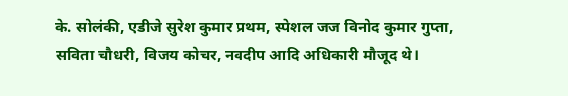के. सोलंकी, एडीजे सुरेश कुमार प्रथम, स्पेशल जज विनोद कुमार गुप्ता, सविता चौधरी, विजय कोचर, नवदीप आदि अधिकारी मौजूद थे।